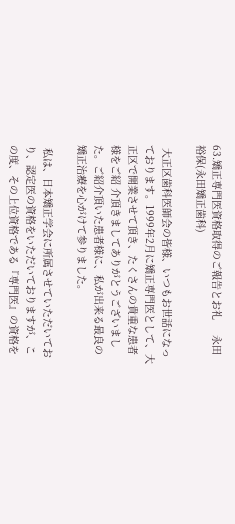63.矯正専門医資格取得のご報告とお礼     永田裕保(永田矯正歯科)

 大正区歯科医師会の皆様、いつもお世話になっております。1999年2月に矯正専門医として、大正区で開業させて頂き、たくさんの貴重な患者様をご紹 介頂きましてありがとうございました。ご紹介頂いた患者様に、私が出来る最良の矯正治療を心がけて参りました。

 私は、日本矯正学会に所属させていただいており、認定医の資格をいただいておりますが、この度、その上位資格である『専門医』の資格を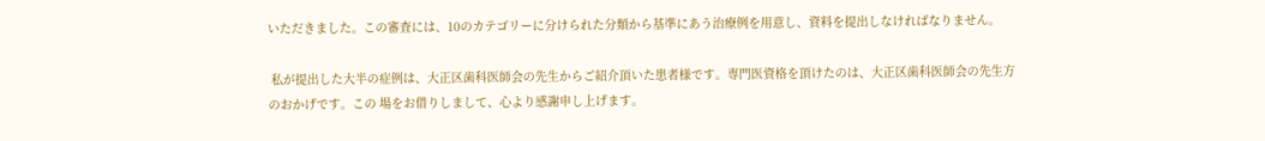いただきました。この審査には、10のカテゴリーに分けられた分類から基準にあう治療例を用意し、資料を提出しなければなりません。

 私が提出した大半の症例は、大正区歯科医師会の先生からご紹介頂いた患者様です。専門医資格を頂けたのは、大正区歯科医師会の先生方のおかげです。この 場をお借りしまして、心より感謝申し上げます。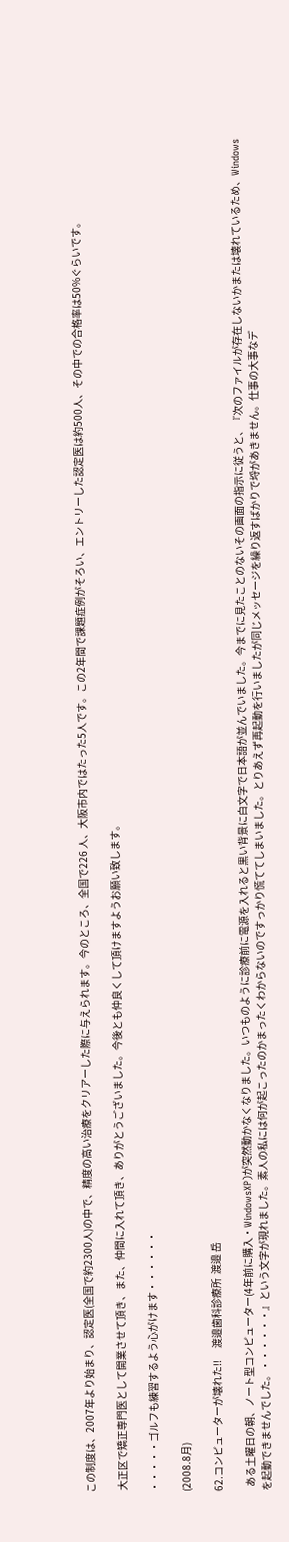この制度は、2007年より始まり、認定医(全国で約2300人)の中で、精度の高い治療をクリアーした際に与えられます。今のところ、全国で226 人、大阪市内ではたった5人です。この2年間で課題症例がそろい、エントリーした認定医は約500人、その中での合格率は50%ぐらいです。

 大正区で矯正専門医として開業させて頂き、また、仲間に入れて頂き、ありがとうございました。今後とも仲良くして頂けますようお願い致します。

・・・・・ゴルフも練習するよう心がけます・・・・・・

(2008.8月)

62.コンピューターが壊れた!!      渡邉歯科診療所  渡邉 岳

  ある土曜日の朝、ノート型コンピューター(4年前に購入・WindowsXP)が突然動かなくなりました。いつものように診療前に電源を入れると黒い背景に白文字で日本語が並んでいました。今までに見たことのないその画面の指示に従うと、『次のファイルが存在しないかまたは壊れているため、Windowsを起動できませんでした。・・・・・・』という文字が現れました。素人の私には何が起こったのかまったくわからないのですっかり慌ててしまいました。とりあえず再起動を行いましたが同じメッセージを繰り返すばかりで埒があきません。仕事の大事なデ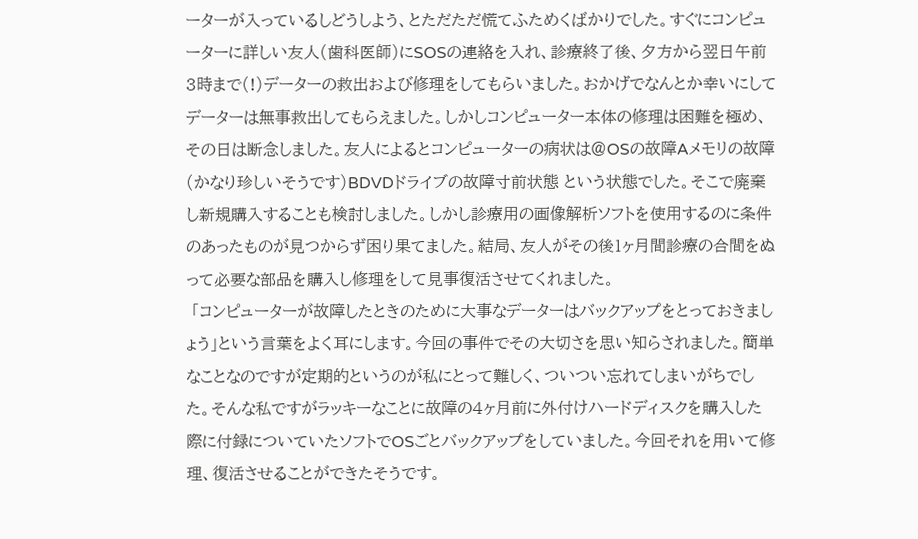ーターが入っているしどうしよう、とただただ慌てふためくばかりでした。すぐにコンピューターに詳しい友人(歯科医師)にSOSの連絡を入れ、診療終了後、夕方から翌日午前3時まで(!)データーの救出および修理をしてもらいました。おかげでなんとか幸いにしてデーターは無事救出してもらえました。しかしコンピューター本体の修理は困難を極め、その日は断念しました。友人によるとコンピューターの病状は@OSの故障Aメモリの故障(かなり珍しいそうです)BDVDドライブの故障寸前状態 という状態でした。そこで廃棄し新規購入することも検討しました。しかし診療用の画像解析ソフトを使用するのに条件のあったものが見つからず困り果てました。結局、友人がその後1ヶ月間診療の合間をぬって必要な部品を購入し修理をして見事復活させてくれました。
 「コンピューターが故障したときのために大事なデーターはバックアップをとっておきましょう」という言葉をよく耳にします。今回の事件でその大切さを思い知らされました。簡単なことなのですが定期的というのが私にとって難しく、ついつい忘れてしまいがちでした。そんな私ですがラッキーなことに故障の4ヶ月前に外付けハードディスクを購入した際に付録についていたソフトでOSごとバックアップをしていました。今回それを用いて修理、復活させることができたそうです。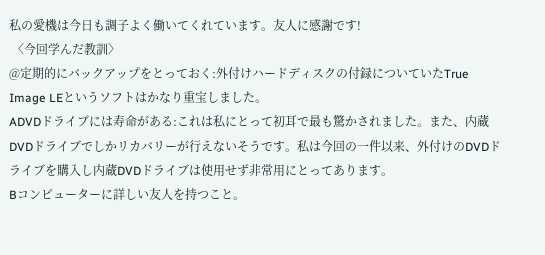私の愛機は今日も調子よく働いてくれています。友人に感謝です!
 〈今回学んだ教訓〉
@定期的にバックアップをとっておく:外付けハードディスクの付録についていたTrue Image LEというソフトはかなり重宝しました。
ADVDドライブには寿命がある:これは私にとって初耳で最も驚かされました。また、内蔵DVDドライブでしかリカバリーが行えないそうです。私は今回の一件以来、外付けのDVDドライブを購入し内蔵DVDドライブは使用せず非常用にとってあります。
Bコンピューターに詳しい友人を持つこと。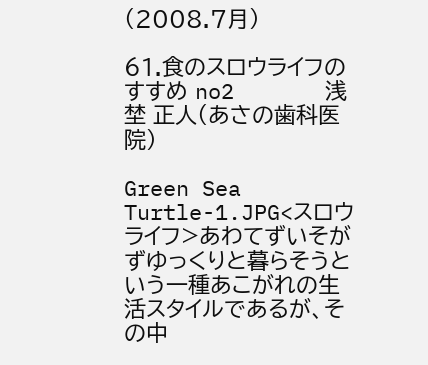(2008.7月)

61.食のスロウライフのすすめ no2       浅埜 正人(あさの歯科医院)

Green Sea Turtle-1.JPG<スロウライフ>あわてずいそがずゆっくりと暮らそうという一種あこがれの生活スタイルであるが、その中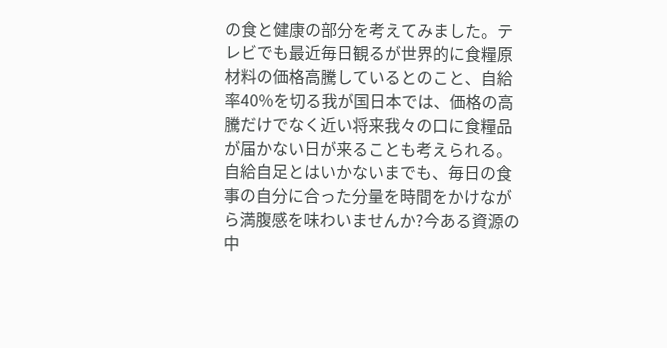の食と健康の部分を考えてみました。テレビでも最近毎日観るが世界的に食糧原材料の価格高騰しているとのこと、自給率40%を切る我が国日本では、価格の高騰だけでなく近い将来我々の口に食糧品が届かない日が来ることも考えられる。自給自足とはいかないまでも、毎日の食事の自分に合った分量を時間をかけながら満腹感を味わいませんか?今ある資源の中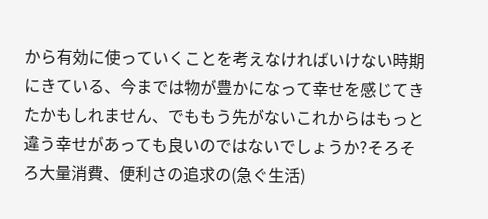から有効に使っていくことを考えなければいけない時期にきている、今までは物が豊かになって幸せを感じてきたかもしれません、でももう先がないこれからはもっと違う幸せがあっても良いのではないでしょうか?そろそろ大量消費、便利さの追求の(急ぐ生活)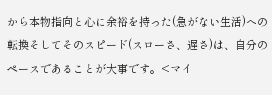から本物指向と心に余裕を持った(急がない生活)への転換そしてそのスピード(スローさ、遅さ)は、自分のペースであることが大事です。<マイ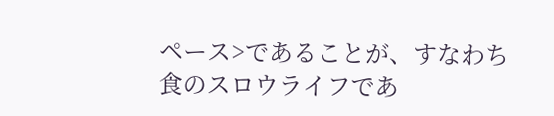ペース>であることが、すなわち食のスロウライフであ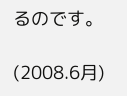るのです。

(2008.6月)